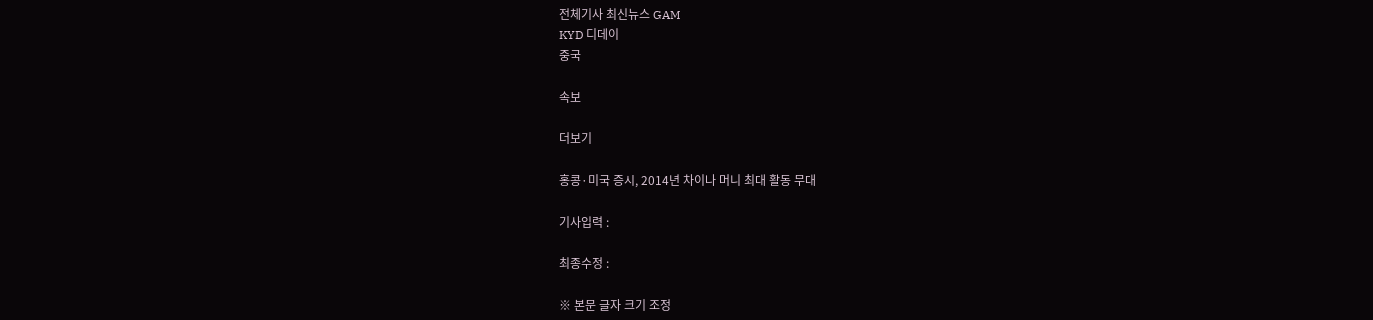전체기사 최신뉴스 GAM
KYD 디데이
중국

속보

더보기

홍콩·미국 증시, 2014년 차이나 머니 최대 활동 무대

기사입력 :

최종수정 :

※ 본문 글자 크기 조정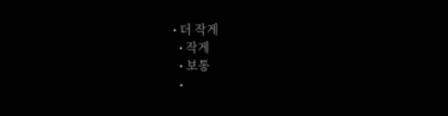• 더 작게
  • 작게
  • 보통
  •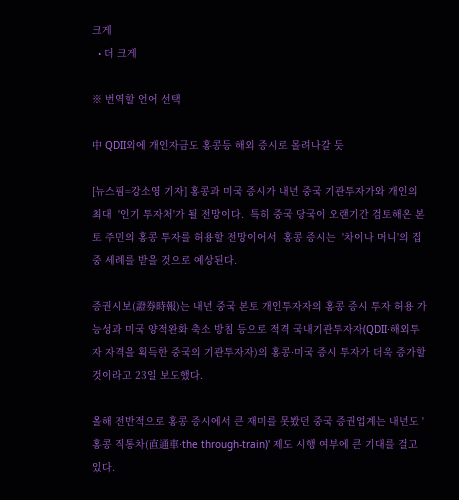크게
  • 더 크게

※ 번역할 언어 선택

中 QDII외에 개인자금도 홍콩등 해외 증시로 몰려나갈 듯

[뉴스핌=강소영 기자] 홍콩과 미국 증시가 내년 중국 기관투자가와 개인의 최대  '인기 투자처'가 될 전망이다.  특히 중국 당국이 오랜기간 검토해온 본토 주민의 홍콩 투자를 허용할 전망이어서  홍콩 증시는  '차이나 머니'의 집중 세례를 받을 것으로 예상된다.

증권시보(證券時報)는 내년 중국 본토 개인투자자의 홍콩 증시 투자 허용 가능성과 미국 양적완화 축소 방침 등으로 적격 국내기관투자자(QDII·해외투자 자격을 획득한 중국의 기관투자자)의 홍콩·미국 증시 투자가 더욱 증가할 것이라고 23일 보도했다.

올해 전반적으로 홍콩 증시에서 큰 재미를 못봤던 중국 증권업계는 내년도 '홍콩 직통차(直通車·the through-train)' 제도 시행 여부에 큰 기대를 걸고 있다.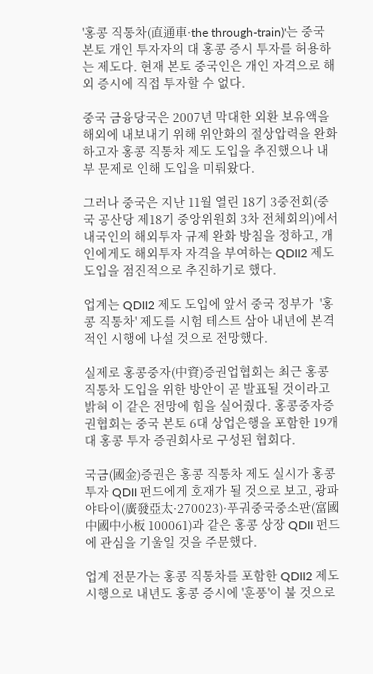'홍콩 직통차(直通車·the through-train)'는 중국 본토 개인 투자자의 대 홍콩 증시 투자를 허용하는 제도다. 현재 본토 중국인은 개인 자격으로 해외 증시에 직접 투자할 수 없다.

중국 금융당국은 2007년 막대한 외환 보유액을 해외에 내보내기 위해 위안화의 절상압력을 완화하고자 홍콩 직통차 제도 도입을 추진했으나 내부 문제로 인해 도입을 미뤄왔다.

그러나 중국은 지난 11월 열린 18기 3중전회(중국 공산당 제18기 중앙위원회 3차 전체회의)에서  내국인의 해외투자 규제 완화 방침을 정하고, 개인에게도 해외투자 자격을 부여하는 QDII2 제도 도입을 점진적으로 추진하기로 했다.

업계는 QDII2 제도 도입에 앞서 중국 정부가  '홍콩 직통차' 제도를 시험 테스트 삼아 내년에 본격적인 시행에 나설 것으로 전망했다.

실제로 홍콩중자(中資)증권업협회는 최근 홍콩 직통차 도입을 위한 방안이 곧 발표될 것이라고 밝혀 이 같은 전망에 힘을 실어줬다. 홍콩중자증권협회는 중국 본토 6대 상업은행을 포함한 19개 대 홍콩 투자 증권회사로 구성된 협회다.

국금(國金)증권은 홍콩 직통차 제도 실시가 홍콩 투자 QDII 펀드에게 호재가 될 것으로 보고, 광파야타이(廣發亞太·270023)·푸궈중국중소판(富國中國中小板 100061)과 같은 홍콩 상장 QDII 펀드에 관심을 기울일 것을 주문했다.

업계 전문가는 홍콩 직통차를 포함한 QDII2 제도 시행으로 내년도 홍콩 증시에 '훈풍'이 불 것으로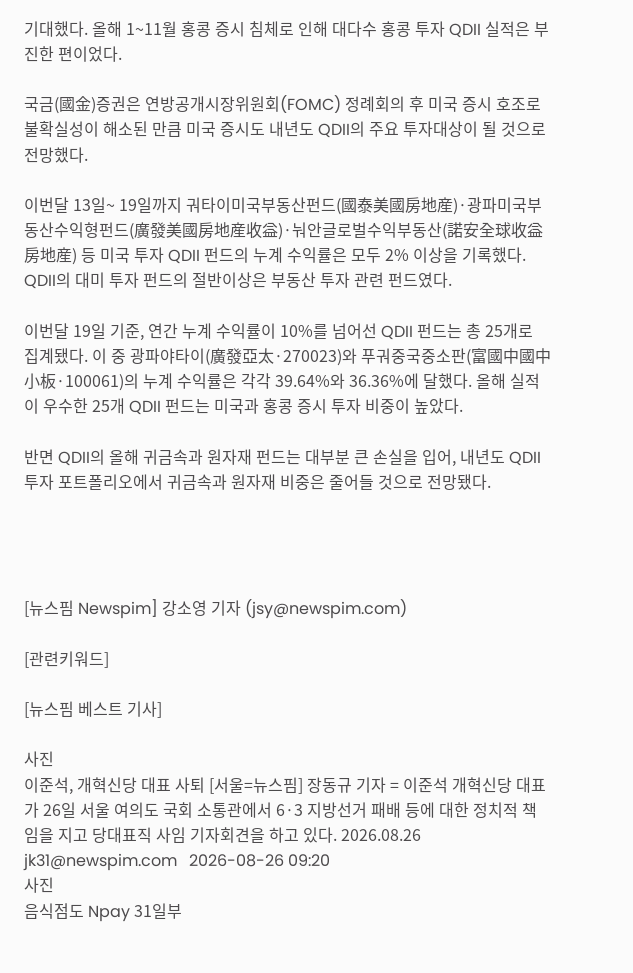기대했다. 올해 1~11월 홍콩 증시 침체로 인해 대다수 홍콩 투자 QDII 실적은 부진한 편이었다.

국금(國金)증권은 연방공개시장위원회(FOMC) 정례회의 후 미국 증시 호조로 불확실성이 해소된 만큼 미국 증시도 내년도 QDII의 주요 투자대상이 될 것으로 전망했다.

이번달 13일~ 19일까지 궈타이미국부동산펀드(國泰美國房地産)·광파미국부동산수익형펀드(廣發美國房地産收益)·눠안글로벌수익부동산(諾安全球收益房地産) 등 미국 투자 QDII 펀드의 누계 수익률은 모두 2% 이상을 기록했다. QDII의 대미 투자 펀드의 절반이상은 부동산 투자 관련 펀드였다.

이번달 19일 기준, 연간 누계 수익률이 10%를 넘어선 QDII 펀드는 총 25개로 집계됐다. 이 중 광파야타이(廣發亞太·270023)와 푸궈중국중소판(富國中國中小板·100061)의 누계 수익률은 각각 39.64%와 36.36%에 달했다. 올해 실적이 우수한 25개 QDII 펀드는 미국과 홍콩 증시 투자 비중이 높았다.

반면 QDII의 올해 귀금속과 원자재 펀드는 대부분 큰 손실을 입어, 내년도 QDII 투자 포트폴리오에서 귀금속과 원자재 비중은 줄어들 것으로 전망됐다.




[뉴스핌 Newspim] 강소영 기자 (jsy@newspim.com)

[관련키워드]

[뉴스핌 베스트 기사]

사진
이준석, 개혁신당 대표 사퇴 [서울=뉴스핌] 장동규 기자 = 이준석 개혁신당 대표가 26일 서울 여의도 국회 소통관에서 6·3 지방선거 패배 등에 대한 정치적 책임을 지고 당대표직 사임 기자회견을 하고 있다. 2026.08.26 jk31@newspim.com   2026-08-26 09:20
사진
음식점도 Npay 31일부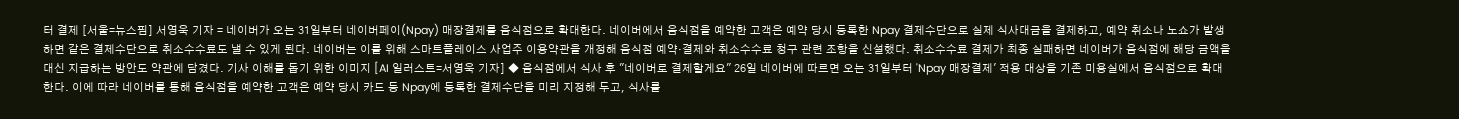터 결제 [서울=뉴스핌] 서영욱 기자 = 네이버가 오는 31일부터 네이버페이(Npay) 매장결제를 음식점으로 확대한다. 네이버에서 음식점을 예약한 고객은 예약 당시 등록한 Npay 결제수단으로 실제 식사대금을 결제하고, 예약 취소나 노쇼가 발생하면 같은 결제수단으로 취소수수료도 낼 수 있게 된다. 네이버는 이를 위해 스마트플레이스 사업주 이용약관을 개정해 음식점 예약·결제와 취소수수료 청구 관련 조항을 신설했다. 취소수수료 결제가 최종 실패하면 네이버가 음식점에 해당 금액을 대신 지급하는 방안도 약관에 담겼다. 기사 이해를 돕기 위한 이미지 [AI 일러스트=서영욱 기자] ◆ 음식점에서 식사 후 "네이버로 결제할게요" 26일 네이버에 따르면 오는 31일부터 'Npay 매장결제' 적용 대상을 기존 미용실에서 음식점으로 확대한다. 이에 따라 네이버를 통해 음식점을 예약한 고객은 예약 당시 카드 등 Npay에 등록한 결제수단을 미리 지정해 두고, 식사를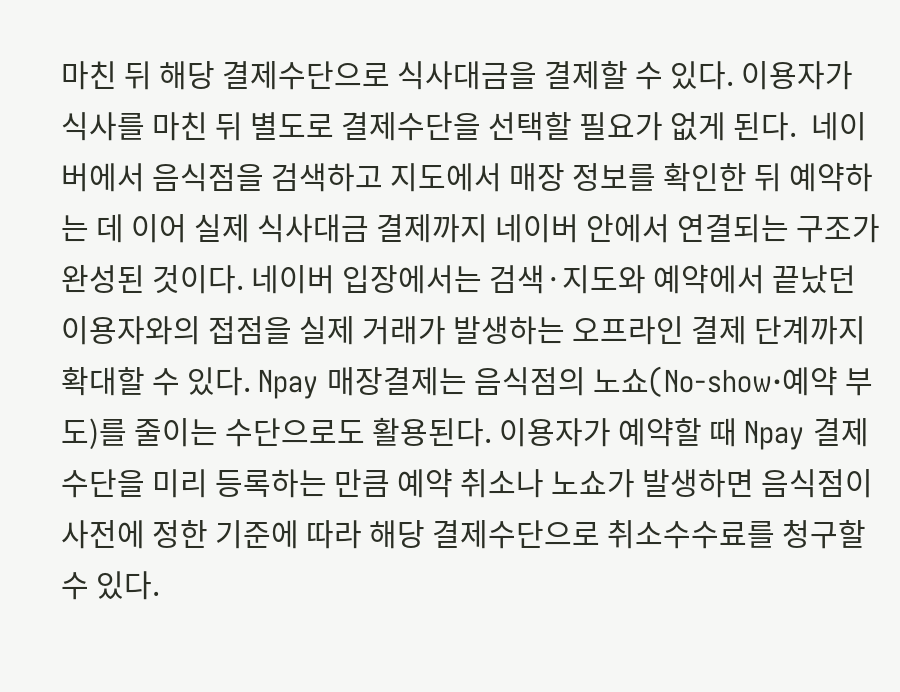마친 뒤 해당 결제수단으로 식사대금을 결제할 수 있다. 이용자가 식사를 마친 뒤 별도로 결제수단을 선택할 필요가 없게 된다.  네이버에서 음식점을 검색하고 지도에서 매장 정보를 확인한 뒤 예약하는 데 이어 실제 식사대금 결제까지 네이버 안에서 연결되는 구조가 완성된 것이다. 네이버 입장에서는 검색·지도와 예약에서 끝났던 이용자와의 접점을 실제 거래가 발생하는 오프라인 결제 단계까지 확대할 수 있다. Npay 매장결제는 음식점의 노쇼(No-show·예약 부도)를 줄이는 수단으로도 활용된다. 이용자가 예약할 때 Npay 결제수단을 미리 등록하는 만큼 예약 취소나 노쇼가 발생하면 음식점이 사전에 정한 기준에 따라 해당 결제수단으로 취소수수료를 청구할 수 있다.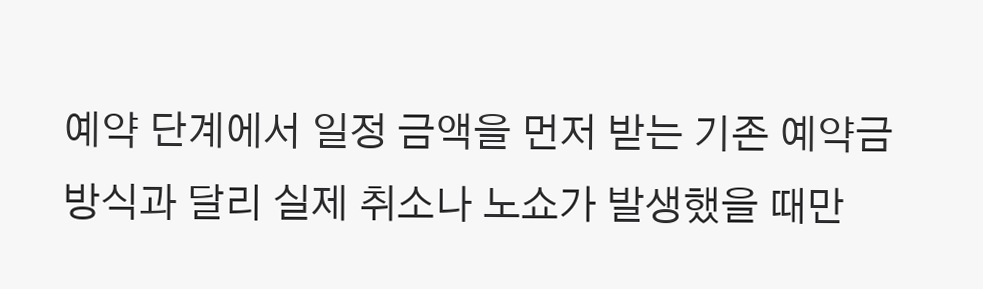예약 단계에서 일정 금액을 먼저 받는 기존 예약금 방식과 달리 실제 취소나 노쇼가 발생했을 때만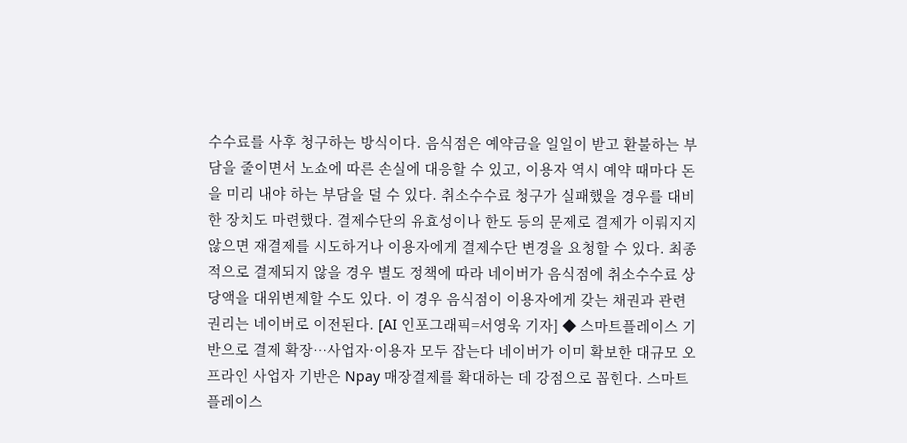수수료를 사후 청구하는 방식이다. 음식점은 예약금을 일일이 받고 환불하는 부담을 줄이면서 노쇼에 따른 손실에 대응할 수 있고, 이용자 역시 예약 때마다 돈을 미리 내야 하는 부담을 덜 수 있다. 취소수수료 청구가 실패했을 경우를 대비한 장치도 마련했다. 결제수단의 유효성이나 한도 등의 문제로 결제가 이뤄지지 않으면 재결제를 시도하거나 이용자에게 결제수단 변경을 요청할 수 있다. 최종적으로 결제되지 않을 경우 별도 정책에 따라 네이버가 음식점에 취소수수료 상당액을 대위변제할 수도 있다. 이 경우 음식점이 이용자에게 갖는 채권과 관련 권리는 네이버로 이전된다. [AI 인포그래픽=서영욱 기자] ◆ 스마트플레이스 기반으로 결제 확장…사업자·이용자 모두 잡는다 네이버가 이미 확보한 대규모 오프라인 사업자 기반은 Npay 매장결제를 확대하는 데 강점으로 꼽힌다. 스마트플레이스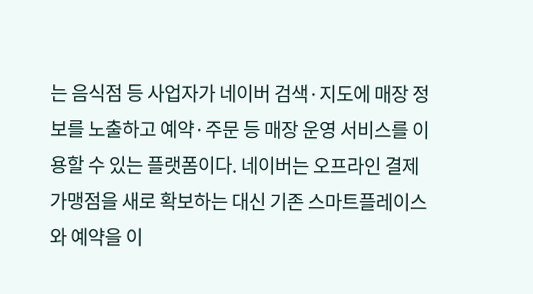는 음식점 등 사업자가 네이버 검색·지도에 매장 정보를 노출하고 예약·주문 등 매장 운영 서비스를 이용할 수 있는 플랫폼이다. 네이버는 오프라인 결제 가맹점을 새로 확보하는 대신 기존 스마트플레이스와 예약을 이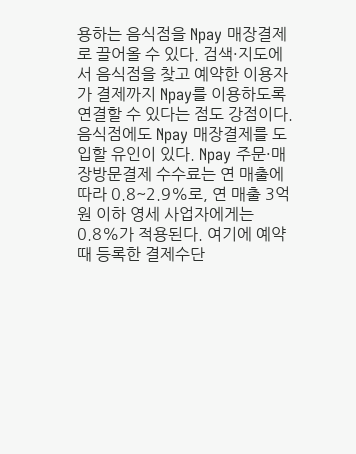용하는 음식점을 Npay 매장결제로 끌어올 수 있다. 검색·지도에서 음식점을 찾고 예약한 이용자가 결제까지 Npay를 이용하도록 연결할 수 있다는 점도 강점이다. 음식점에도 Npay 매장결제를 도입할 유인이 있다. Npay 주문·매장방문결제 수수료는 연 매출에 따라 0.8~2.9%로, 연 매출 3억원 이하 영세 사업자에게는 0.8%가 적용된다. 여기에 예약 때 등록한 결제수단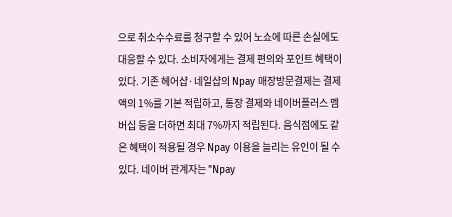으로 취소수수료를 청구할 수 있어 노쇼에 따른 손실에도 대응할 수 있다. 소비자에게는 결제 편의와 포인트 혜택이 있다. 기존 헤어샵·네일샵의 Npay 매장방문결제는 결제액의 1%를 기본 적립하고, 통장 결제와 네이버플러스 멤버십 등을 더하면 최대 7%까지 적립된다. 음식점에도 같은 혜택이 적용될 경우 Npay 이용을 늘리는 유인이 될 수 있다. 네이버 관계자는 "Npay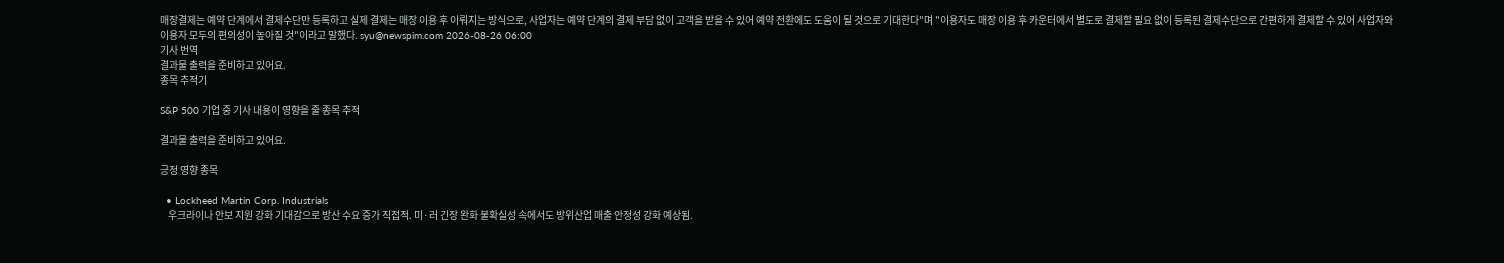매장결제는 예약 단계에서 결제수단만 등록하고 실제 결제는 매장 이용 후 이뤄지는 방식으로, 사업자는 예약 단계의 결제 부담 없이 고객을 받을 수 있어 예약 전환에도 도움이 될 것으로 기대한다"며 "이용자도 매장 이용 후 카운터에서 별도로 결제할 필요 없이 등록된 결제수단으로 간편하게 결제할 수 있어 사업자와 이용자 모두의 편의성이 높아질 것"이라고 말했다. syu@newspim.com 2026-08-26 06:00
기사 번역
결과물 출력을 준비하고 있어요.
종목 추적기

S&P 500 기업 중 기사 내용이 영향을 줄 종목 추적

결과물 출력을 준비하고 있어요.

긍정 영향 종목

  • Lockheed Martin Corp. Industrials
    우크라이나 안보 지원 강화 기대감으로 방산 수요 증가 직접적. 미·러 긴장 완화 불확실성 속에서도 방위산업 매출 안정성 강화 예상됨.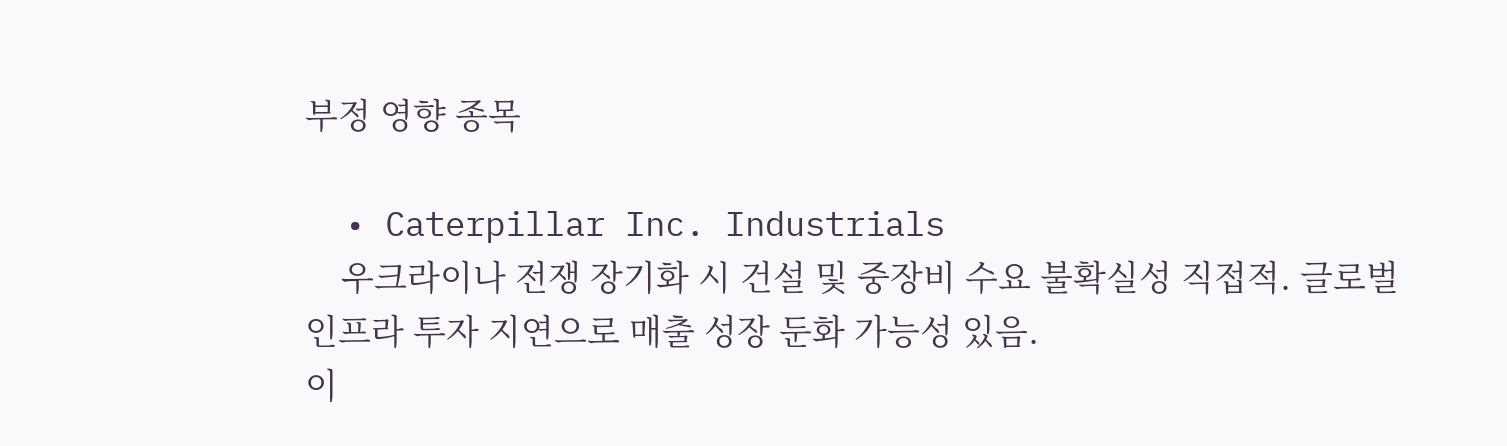부정 영향 종목

  • Caterpillar Inc. Industrials
    우크라이나 전쟁 장기화 시 건설 및 중장비 수요 불확실성 직접적. 글로벌 인프라 투자 지연으로 매출 성장 둔화 가능성 있음.
이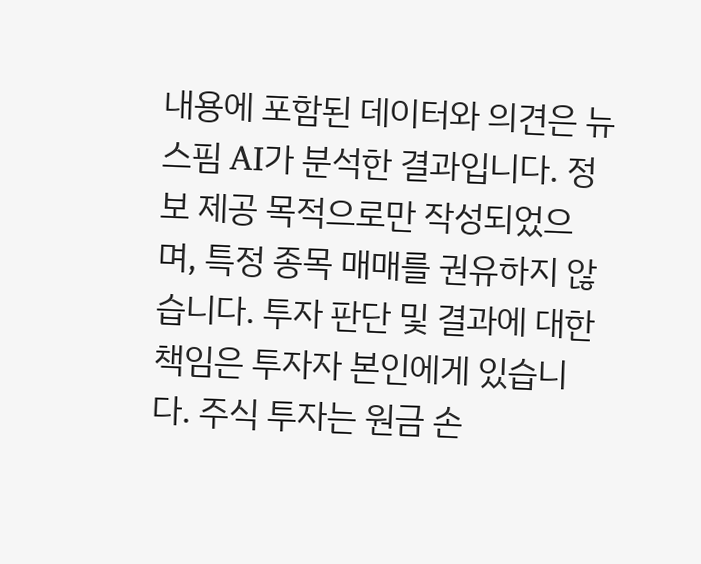내용에 포함된 데이터와 의견은 뉴스핌 AI가 분석한 결과입니다. 정보 제공 목적으로만 작성되었으며, 특정 종목 매매를 권유하지 않습니다. 투자 판단 및 결과에 대한 책임은 투자자 본인에게 있습니다. 주식 투자는 원금 손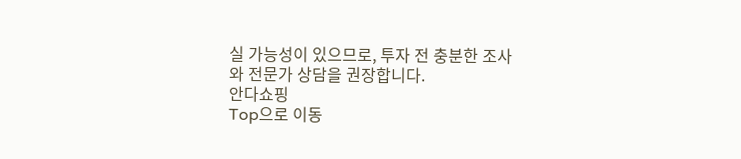실 가능성이 있으므로, 투자 전 충분한 조사와 전문가 상담을 권장합니다.
안다쇼핑
Top으로 이동